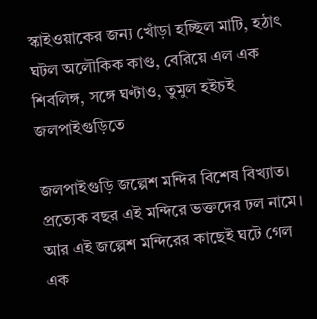স্কাইওয়াকের জন্য খোঁড়া হচ্ছিল মাটি, হঠাৎ ঘটল অলৌকিক কাণ্ড, বেরিয়ে এল এক শিবলিঙ্গ, সঙ্গে ঘণ্টাও, তুমুল হইচই জলপাইগুড়িতে

জলপাইগুড়ি জল্পেশ মন্দির বিশেষ বিখ্যাত। প্রত্যেক বছর এই মন্দিরে ভক্তদের ঢল নামে। আর এই জল্পেশ মন্দিরের কাছেই ঘটে গেল এক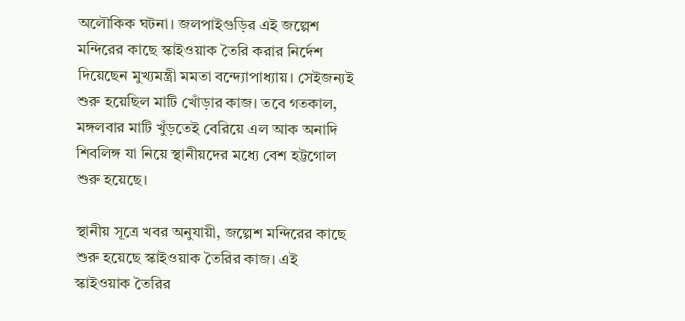অলৌকিক ঘটনা। জলপাইগুড়ির এই জল্পেশ মন্দিরের কাছে স্কাইওয়াক তৈরি করার নির্দেশ দিয়েছেন মুখ্যমন্ত্রী মমতা বন্দ্যোপাধ্যায়। সেইজন্যই শুরু হয়েছিল মাটি খোঁড়ার কাজ। তবে গতকাল, মঙ্গলবার মাটি খুঁড়তেই বেরিয়ে এল আক অনাদি শিবলিঙ্গ যা নিয়ে স্থানীয়দের মধ্যে বেশ হট্টগোল শুরু হয়েছে।

স্থানীয় সূত্রে খবর অনুযায়ী, জল্পেশ মন্দিরের কাছে শুরু হয়েছে স্কাইওয়াক তৈরির কাজ। এই স্কাইওয়াক তৈরির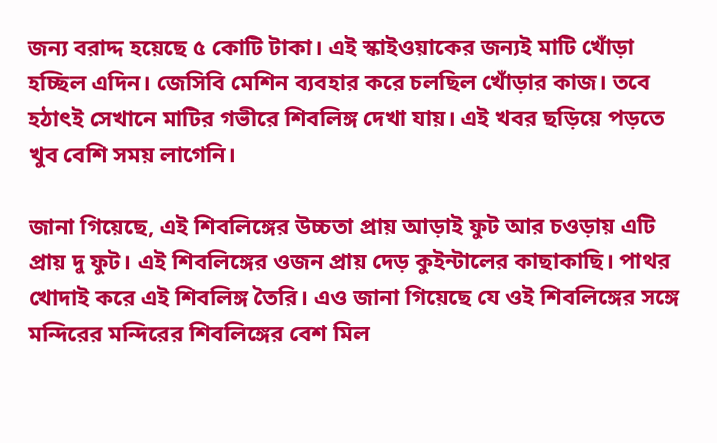জন্য বরাদ্দ হয়েছে ৫ কোটি টাকা। এই স্কাইওয়াকের জন্যই মাটি খোঁড়া হচ্ছিল এদিন। জেসিবি মেশিন ব্যবহার করে চলছিল খোঁড়ার কাজ। তবে হঠাৎই সেখানে মাটির গভীরে শিবলিঙ্গ দেখা যায়। এই খবর ছড়িয়ে পড়তে খুব বেশি সময় লাগেনি।

জানা গিয়েছে, এই শিবলিঙ্গের উচ্চতা প্রায় আড়াই ফুট আর চওড়ায় এটি প্রায় দু ফুট। এই শিবলিঙ্গের ওজন প্রায় দেড় কুইন্টালের কাছাকাছি। পাথর খোদাই করে এই শিবলিঙ্গ তৈরি। এও জানা গিয়েছে যে ওই শিবলিঙ্গের সঙ্গে মন্দিরের মন্দিরের শিবলিঙ্গের বেশ মিল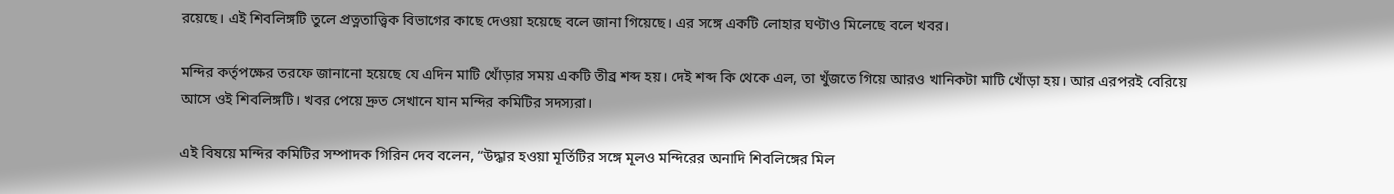রয়েছে। এই শিবলিঙ্গটি তুলে প্রত্নতাত্ত্বিক বিভাগের কাছে দেওয়া হয়েছে বলে জানা গিয়েছে। এর সঙ্গে একটি লোহার ঘণ্টাও মিলেছে বলে খবর।

মন্দির কর্তৃপক্ষের তরফে জানানো হয়েছে যে এদিন মাটি খোঁড়ার সময় একটি তীব্র শব্দ হয়। দেই শব্দ কি থেকে এল, তা খুঁজতে গিয়ে আরও খানিকটা মাটি খোঁড়া হয়। আর এরপরই বেরিয়ে আসে ওই শিবলিঙ্গটি। খবর পেয়ে দ্রুত সেখানে যান মন্দির কমিটির সদস্যরা।

এই বিষয়ে মন্দির কমিটির সম্পাদক গিরিন দেব বলেন, “উদ্ধার হওয়া মূর্তিটির সঙ্গে মূলও মন্দিরের অনাদি শিবলিঙ্গের মিল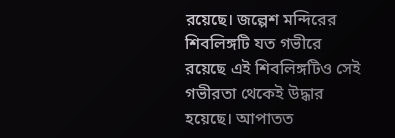রয়েছে। জল্পেশ মন্দিরের শিবলিঙ্গটি যত গভীরে রয়েছে এই শিবলিঙ্গটিও সেই গভীরতা থেকেই উদ্ধার হয়েছে। আপাতত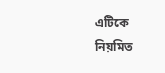এটিকে নিয়মিত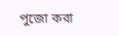পুজো করা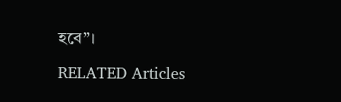হবে”।

RELATED Articles